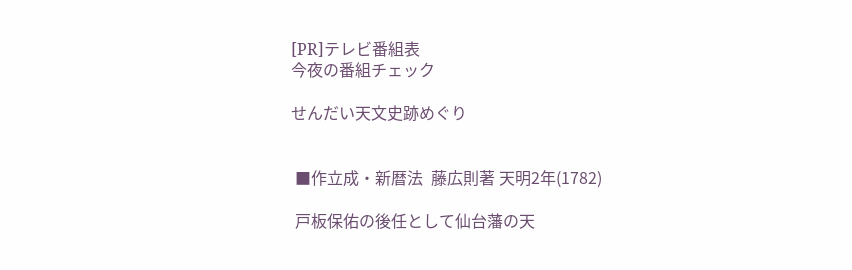[PR]テレビ番組表
今夜の番組チェック

せんだい天文史跡めぐり


 ■作立成・新暦法  藤広則著 天明2年(1782)

 戸板保佑の後任として仙台藩の天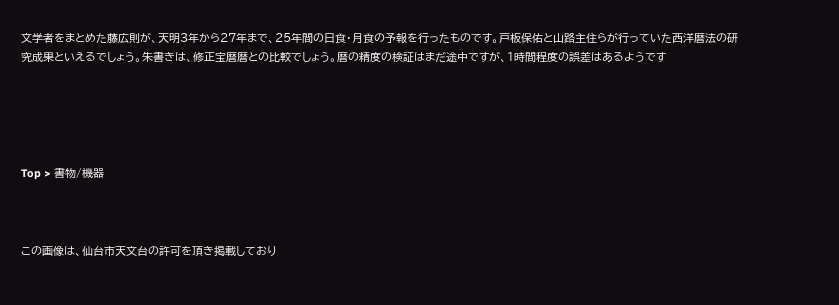文学者をまとめた藤広則が、天明3年から27年まで、25年間の日食・月食の予報を行ったものです。戸板保佑と山路主住らが行っていた西洋暦法の研究成果といえるでしょう。朱書きは、修正宝暦暦との比較でしょう。暦の精度の検証はまだ途中ですが、1時間程度の誤差はあるようです





Top > 書物/機器



この画像は、仙台市天文台の許可を頂き掲載しており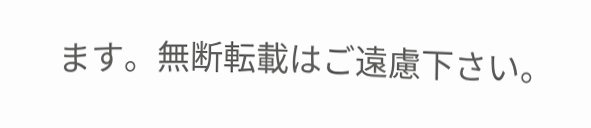ます。無断転載はご遠慮下さい。